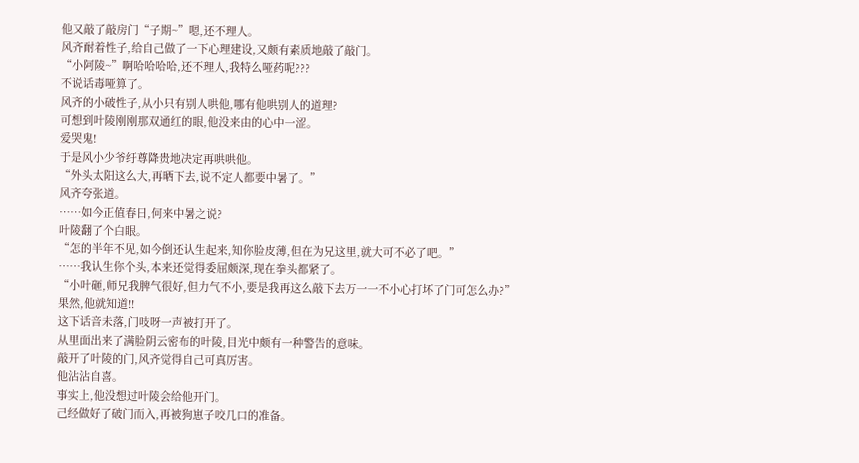他又敲了敲房门“子期~”嗯,还不理人。
风齐耐着性子,给自己做了一下心理建设,又颇有素质地敲了敲门。
“小阿陵~”啊哈哈哈哈,还不理人,我特么哑药呢???
不说话毒哑算了。
风齐的小破性子,从小只有别人哄他,哪有他哄别人的道理?
可想到叶陵刚刚那双通红的眼,他没来由的心中一涩。
爱哭鬼!
于是风小少爷纡尊降贵地决定再哄哄他。
“外头太阳这么大,再晒下去,说不定人都要中暑了。”
风齐夸张道。
……如今正值春日,何来中暑之说?
叶陵翻了个白眼。
“怎的半年不见,如今倒还认生起来,知你脸皮薄,但在为兄这里,就大可不必了吧。”
……我认生你个头,本来还觉得委屈颇深,现在拳头都紧了。
“小叶砸,师兄我脾气很好,但力气不小,要是我再这么敲下去万一一不小心打坏了门可怎么办?”
果然,他就知道!!
这下话音未落,门吱呀一声被打开了。
从里面出来了满脸阴云密布的叶陵,目光中颇有一种警告的意味。
敲开了叶陵的门,风齐觉得自己可真厉害。
他沾沾自喜。
事实上,他没想过叶陵会给他开门。
己经做好了破门而入,再被狗崽子咬几口的准备。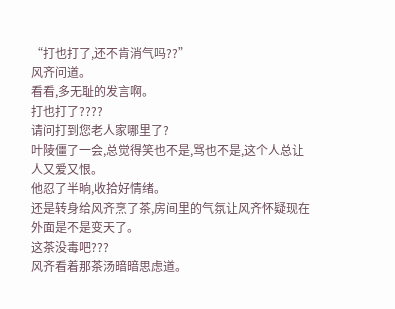“打也打了,还不肯消气吗??”
风齐问道。
看看,多无耻的发言啊。
打也打了????
请问打到您老人家哪里了?
叶陵僵了一会,总觉得笑也不是,骂也不是,这个人总让人又爱又恨。
他忍了半晌,收拾好情绪。
还是转身给风齐烹了茶,房间里的气氛让风齐怀疑现在外面是不是变天了。
这茶没毒吧???
风齐看着那茶汤暗暗思虑道。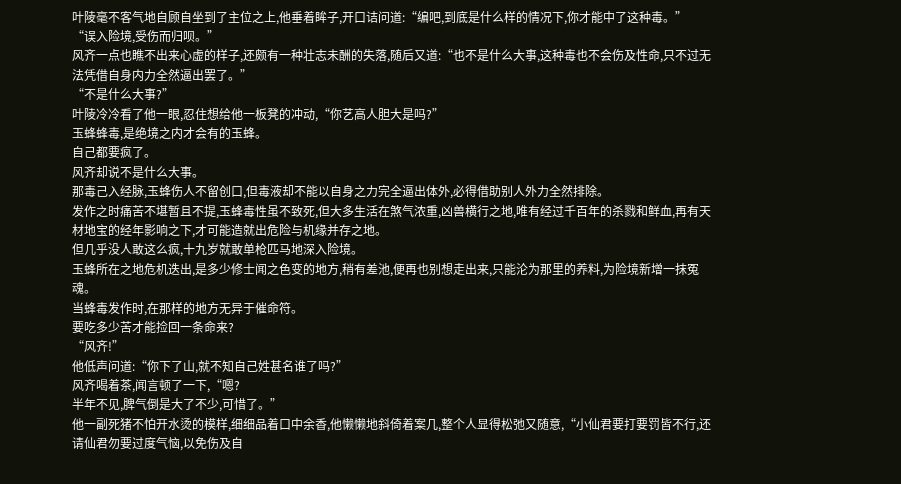叶陵毫不客气地自顾自坐到了主位之上,他垂着眸子,开口诘问道:“编吧,到底是什么样的情况下,你才能中了这种毒。”
“误入险境,受伤而归呗。”
风齐一点也瞧不出来心虚的样子,还颇有一种壮志未酬的失落,随后又道:“也不是什么大事,这种毒也不会伤及性命,只不过无法凭借自身内力全然逼出罢了。”
“不是什么大事?”
叶陵冷冷看了他一眼,忍住想给他一板凳的冲动,“你艺高人胆大是吗?”
玉蜂蜂毒,是绝境之内才会有的玉蜂。
自己都要疯了。
风齐却说不是什么大事。
那毒己入经脉,玉蜂伤人不留创口,但毒液却不能以自身之力完全逼出体外,必得借助别人外力全然排除。
发作之时痛苦不堪暂且不提,玉蜂毒性虽不致死,但大多生活在煞气浓重,凶兽横行之地,唯有经过千百年的杀戮和鲜血,再有天材地宝的经年影响之下,才可能造就出危险与机缘并存之地。
但几乎没人敢这么疯,十九岁就敢单枪匹马地深入险境。
玉蜂所在之地危机迭出,是多少修士闻之色变的地方,稍有差池,便再也别想走出来,只能沦为那里的养料,为险境新增一抹冤魂。
当蜂毒发作时,在那样的地方无异于催命符。
要吃多少苦才能捡回一条命来?
“风齐!”
他低声问道:“你下了山,就不知自己姓甚名谁了吗?”
风齐喝着茶,闻言顿了一下,“嗯?
半年不见,脾气倒是大了不少,可惜了。”
他一副死猪不怕开水烫的模样,细细品着口中余香,他懒懒地斜倚着案几,整个人显得松弛又随意,“小仙君要打要罚皆不行,还请仙君勿要过度气恼,以免伤及自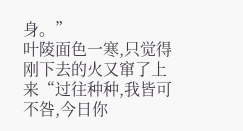身。”
叶陵面色一寒,只觉得刚下去的火又窜了上来“过往种种,我皆可不咎,今日你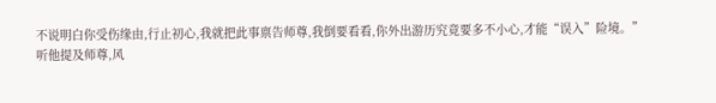不说明白你受伤缘由,行止初心,我就把此事禀告师尊,我倒要看看,你外出游历究竟要多不小心,才能“误入”险境。”
听他提及师尊,风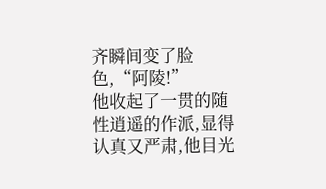齐瞬间变了脸色,“阿陵!”
他收起了一贯的随性逍遥的作派,显得认真又严肃,他目光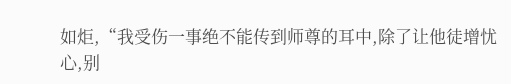如炬,“我受伤一事绝不能传到师尊的耳中,除了让他徒增忧心,别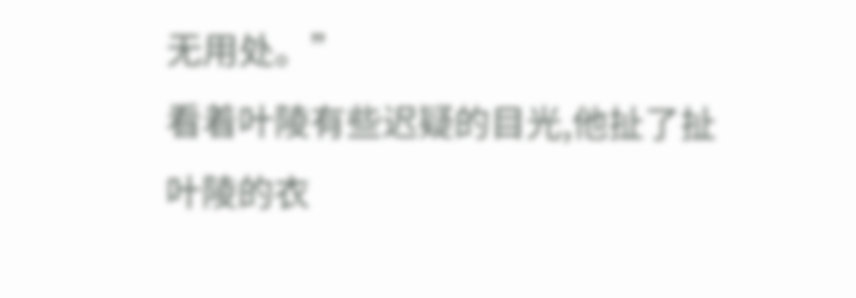无用处。”
看着叶陵有些迟疑的目光,他扯了扯叶陵的衣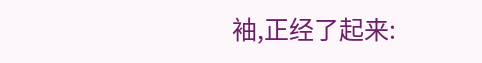袖,正经了起来: